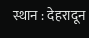स्थान : देहरादून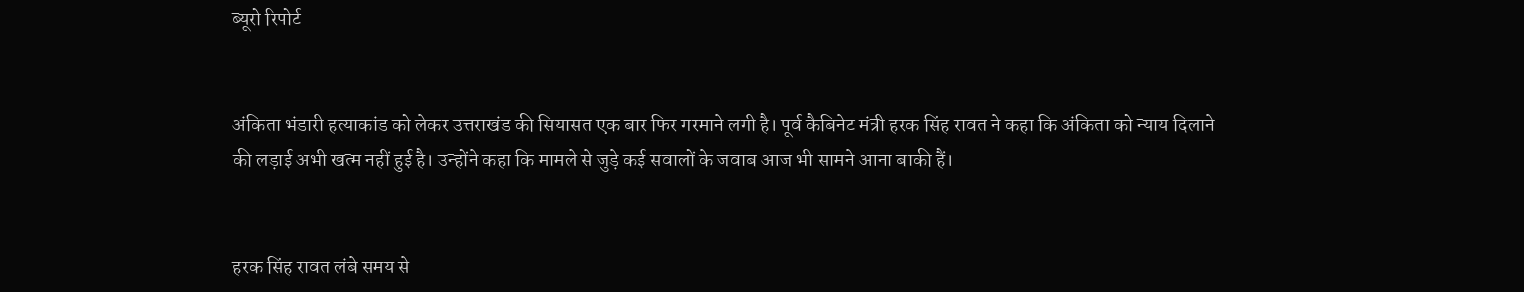ब्यूरो रिपोर्ट


अंकिता भंडारी हत्याकांड को लेकर उत्तराखंड की सियासत एक बार फिर गरमाने लगी है। पूर्व कैबिनेट मंत्री हरक सिंह रावत ने कहा कि अंकिता को न्याय दिलाने की लड़ाई अभी खत्म नहीं हुई है। उन्होंने कहा कि मामले से जुड़े कई सवालों के जवाब आज भी सामने आना बाकी हैं।


हरक सिंह रावत लंबे समय से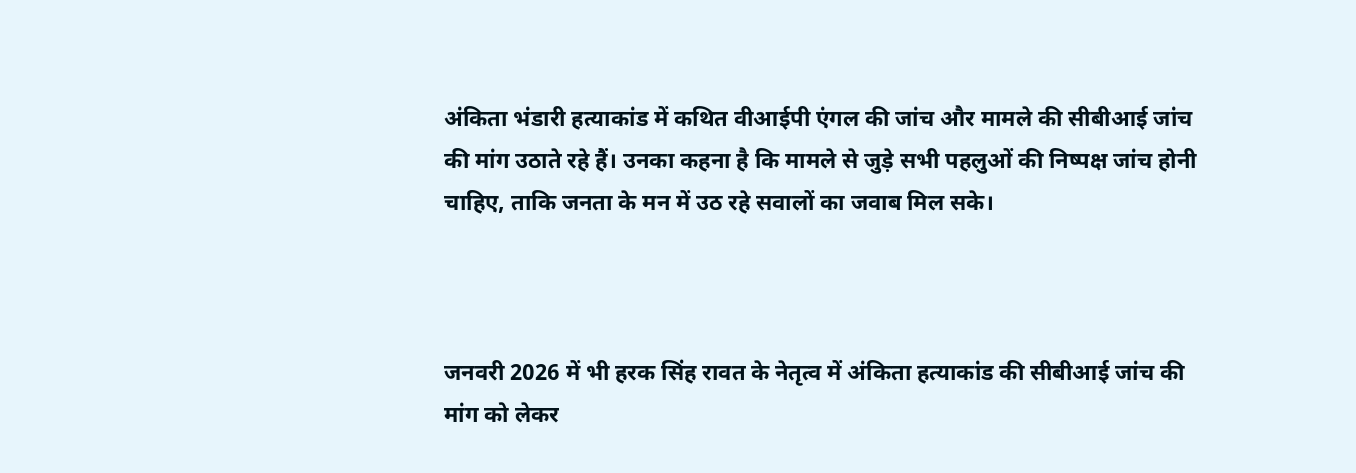अंकिता भंडारी हत्याकांड में कथित वीआईपी एंगल की जांच और मामले की सीबीआई जांच की मांग उठाते रहे हैं। उनका कहना है कि मामले से जुड़े सभी पहलुओं की निष्पक्ष जांच होनी चाहिए, ताकि जनता के मन में उठ रहे सवालों का जवाब मिल सके।



जनवरी 2026 में भी हरक सिंह रावत के नेतृत्व में अंकिता हत्याकांड की सीबीआई जांच की मांग को लेकर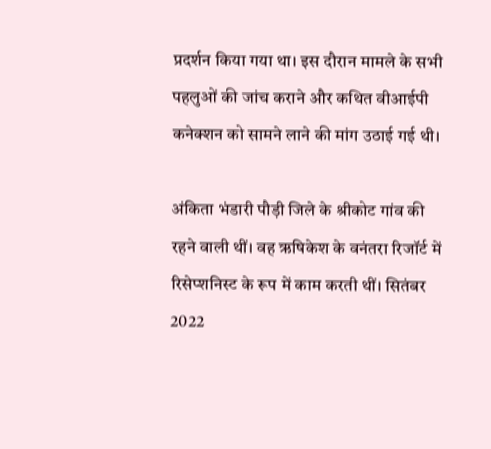प्रदर्शन किया गया था। इस दौरान मामले के सभी पहलुओं की जांच कराने और कथित वीआईपी कनेक्शन को सामने लाने की मांग उठाई गई थी।

अंकिता भंडारी पौड़ी जिले के श्रीकोट गांव की रहने वाली थीं। वह ऋषिकेश के वनंतरा रिजॉर्ट में रिसेप्शनिस्ट के रूप में काम करती थीं। सितंबर 2022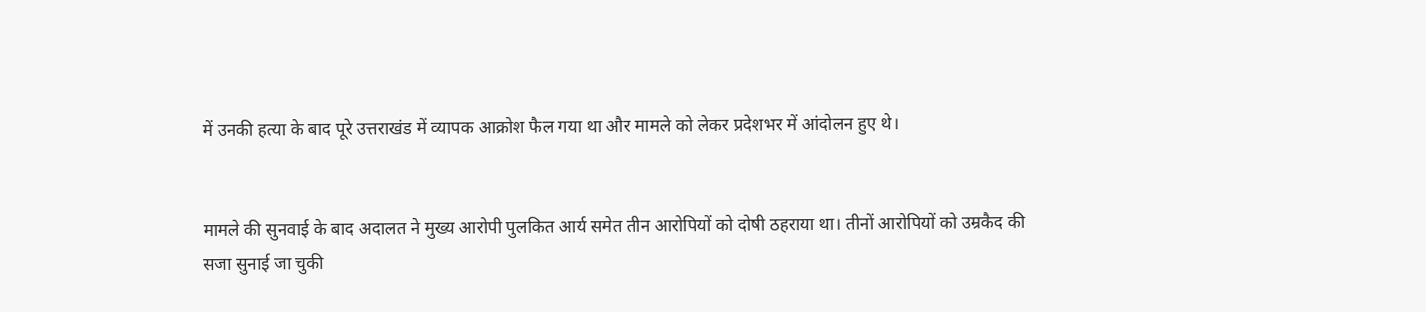में उनकी हत्या के बाद पूरे उत्तराखंड में व्यापक आक्रोश फैल गया था और मामले को लेकर प्रदेशभर में आंदोलन हुए थे।


मामले की सुनवाई के बाद अदालत ने मुख्य आरोपी पुलकित आर्य समेत तीन आरोपियों को दोषी ठहराया था। तीनों आरोपियों को उम्रकैद की सजा सुनाई जा चुकी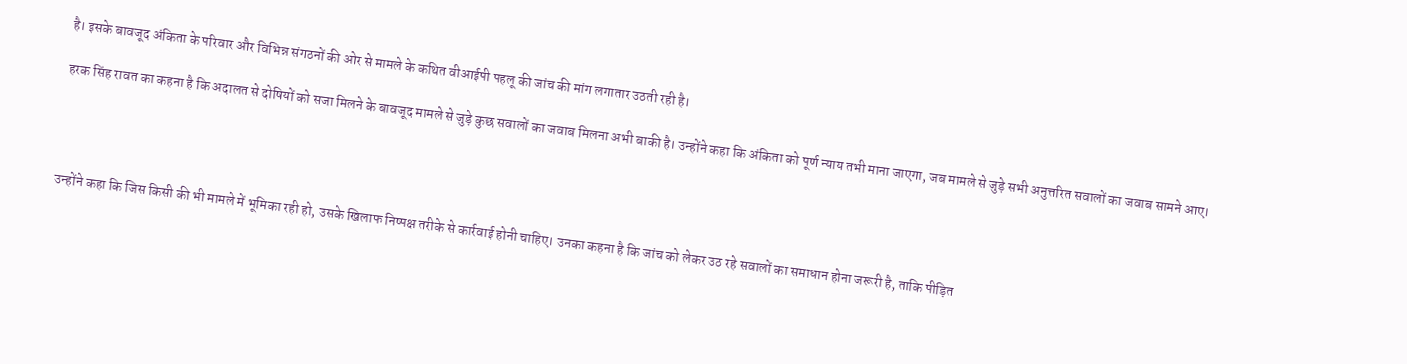है। इसके बावजूद अंकिता के परिवार और विभिन्न संगठनों की ओर से मामले के कथित वीआईपी पहलू की जांच की मांग लगातार उठती रही है।

हरक सिंह रावत का कहना है कि अदालत से दोषियों को सजा मिलने के बावजूद मामले से जुड़े कुछ सवालों का जवाब मिलना अभी बाकी है। उन्होंने कहा कि अंकिता को पूर्ण न्याय तभी माना जाएगा, जब मामले से जुड़े सभी अनुत्तरित सवालों का जवाब सामने आए।




उन्होंने कहा कि जिस किसी की भी मामले में भूमिका रही हो, उसके खिलाफ निष्पक्ष तरीके से कार्रवाई होनी चाहिए। उनका कहना है कि जांच को लेकर उठ रहे सवालों का समाधान होना जरूरी है, ताकि पीड़ित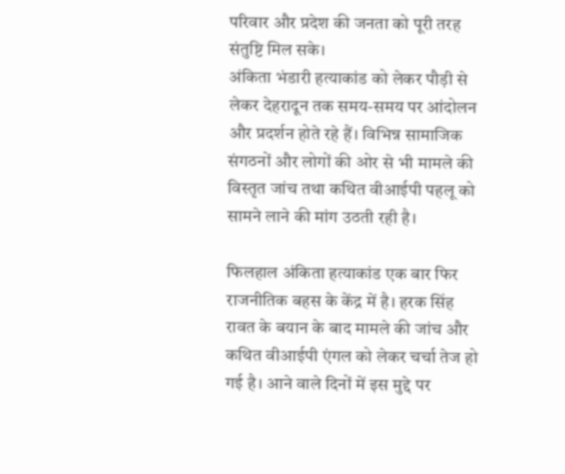परिवार और प्रदेश की जनता को पूरी तरह संतुष्टि मिल सके।
अंकिता भंडारी हत्याकांड को लेकर पौड़ी से लेकर देहरादून तक समय-समय पर आंदोलन और प्रदर्शन होते रहे हैं। विभिन्न सामाजिक संगठनों और लोगों की ओर से भी मामले की विस्तृत जांच तथा कथित वीआईपी पहलू को सामने लाने की मांग उठती रही है।

फिलहाल अंकिता हत्याकांड एक बार फिर राजनीतिक बहस के केंद्र में है। हरक सिंह रावत के बयान के बाद मामले की जांच और कथित वीआईपी एंगल को लेकर चर्चा तेज हो गई है। आने वाले दिनों में इस मुद्दे पर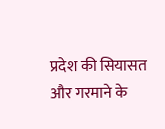प्रदेश की सियासत और गरमाने के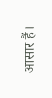आसार हैं।